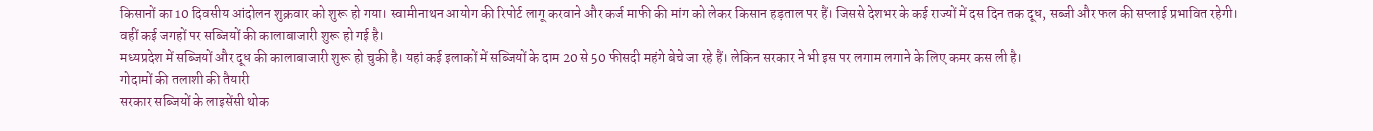किसानों का 10 दिवसीय आंदोलन शुक्रवार को शुरू हो गया। स्वामीनाथन आयोग की रिपोर्ट लागू करवाने और कर्ज माफी की मांग को लेकर किसान हड़ताल पर हैं। जिससे देशभर के कई राज्यों में दस दिन तक दूध, सब्जी और फल की सप्लाई प्रभावित रहेगी। वहीं कई जगहों पर सब्जियों की कालाबाजारी शुरू हो गई है।
मध्यप्रदेश में सब्जियों और दूध की कालाबाजारी शुरू हो चुकी है। यहां कई इलाकों में सब्जियों के दाम 20 से 50 फीसदी महंगे बेचे जा रहे हैं। लेकिन सरकार ने भी इस पर लगाम लगाने के लिए कमर कस ली है।
गोदामों की तलाशी की तैयारी
सरकार सब्जियों के लाइसेंसी थोक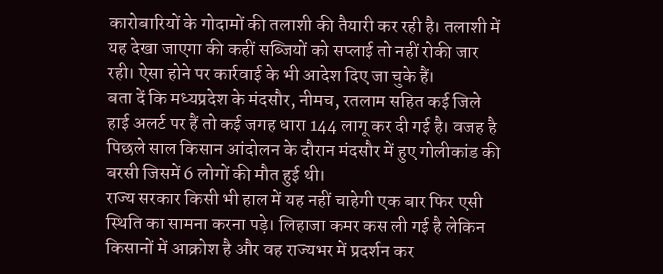कारोबारियों के गोदामों की तलाशी की तैयारी कर रही है। तलाशी में यह देखा जाएगा की कहीं सब्जियों को सप्लाई तो नहीं रोकी जार रही। ऐसा होने पर कार्रवाई के भी आदेश दिए जा चुके हैं।
बता दें कि मध्यप्रदेश के मंदसौर, नीमच, रतलाम सहित कई जिले हाई अलर्ट पर हैं तो कई जगह धारा 144 लागू कर दी गई है। वजह है पिछले साल किसान आंदोलन के दौरान मंदसौर में हुए गोलीकांड की बरसी जिसमें 6 लोगों की मौत हुई थी।
राज्य सरकार किसी भी हाल में यह नहीं चाहेगी एक बार फिर एसी स्थिति का सामना करना पड़े। लिहाजा कमर कस ली गई है लेकिन किसानों में आक्रोश है और वह राज्यभर में प्रदर्शन कर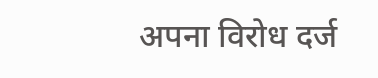अपना विरोध दर्ज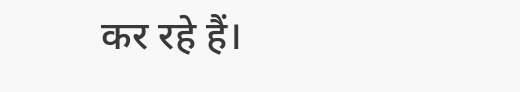कर रहे हैं।